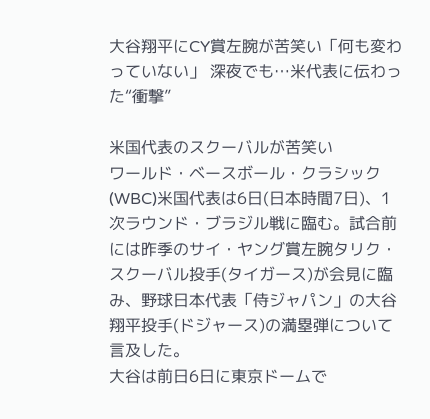大谷翔平にCY賞左腕が苦笑い「何も変わっていない」 深夜でも…米代表に伝わった“衝撃”

米国代表のスクーバルが苦笑い
ワールド・ベースボール・クラシック(WBC)米国代表は6日(日本時間7日)、1次ラウンド・ブラジル戦に臨む。試合前には昨季のサイ・ヤング賞左腕タリク・スクーバル投手(タイガース)が会見に臨み、野球日本代表「侍ジャパン」の大谷翔平投手(ドジャース)の満塁弾について言及した。
大谷は前日6日に東京ドームで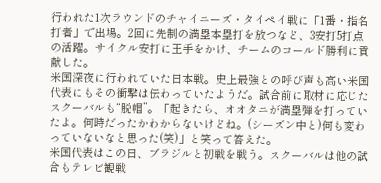行われた1次ラウンドのチャイニーズ・タイペイ戦に「1番・指名打者」で出場。2回に先制の満塁本塁打を放つなど、3安打5打点の活躍。サイクル安打に王手をかけ、チームのコールド勝利に貢献した。
米国深夜に行われていた日本戦。史上最強との呼び声も高い米国代表にもその衝撃は伝わっていたようだ。試合前に取材に応じたスクーバルも“脱帽”。「起きたら、オオタニが満塁弾を打っていたよ。何時だったかわからないけどね。(シーズン中と)何も変わっていないなと思った(笑)」と笑って答えた。
米国代表はこの日、ブラジルと初戦を戦う。スクーバルは他の試合もテレビ観戦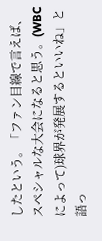したという。「ファン目線で言えば、スペシャルな大会になると思う。(WBCによって)球界が発展するといいね」と語っ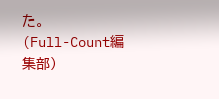た。
(Full-Count編集部)